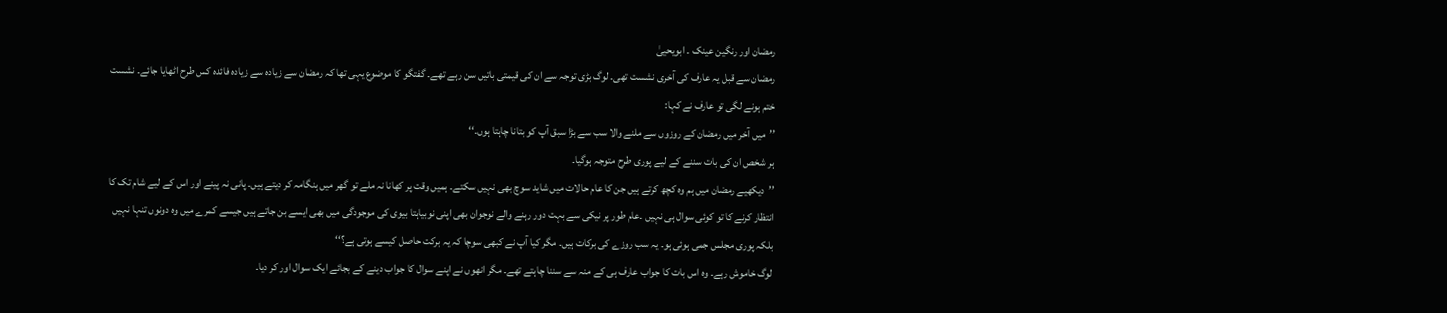رمضان اور رنگین عینک ۔ ابویحییٰ
رمضان سے قبل یہ عارف کی آخری نشست تھی۔ لوگ بڑی توجہ سے ان کی قیمتی باتیں سن رہے تھے۔ گفتگو کا موضوع یہی تھا کہ رمضان سے زیادہ سے زیادہ فائدہ کس طرح اٹھایا جائے۔ نشست ختم ہونے لگی تو عارف نے کہا:
’’میں آخر میں رمضان کے روزوں سے ملنے والا سب سے بڑا سبق آپ کو بتانا چاہتا ہوں۔‘‘
ہر شخص ان کی بات سننے کے لیے پوری طرح متوجہ ہوگیا۔
’’دیکھیے رمضان میں ہم وہ کچھ کرتے ہیں جن کا عام حالات میں شاید سوچ بھی نہیں سکتے۔ ہمیں وقت پر کھانا نہ ملے تو گھر میں ہنگامہ کر دیتے ہیں۔ پانی نہ پینے اور اس کے لیے شام تک کا انتظار کرنے کا تو کوئی سوال ہی نہیں ۔عام طور پر نیکی سے بہت دور رہنے والے نوجوان بھی اپنی نوبیاہتا بیوی کی موجودگی میں بھی ایسے بن جاتے ہیں جیسے کمرے میں وہ دونوں تنہا نہیں بلکہ پوری مجلس جمی ہوئی ہو۔ یہ سب روزے کی برکات ہیں۔ مگر کیا آپ نے کبھی سوچا کہ یہ برکت حاصل کیسے ہوتی ہے؟‘‘
لوگ خاموش رہے۔ وہ اس بات کا جواب عارف ہی کے منہ سے سننا چاہتے تھے۔ مگر انھوں نے اپنے سوال کا جواب دینے کے بجائے ایک سوال اور کر دیا۔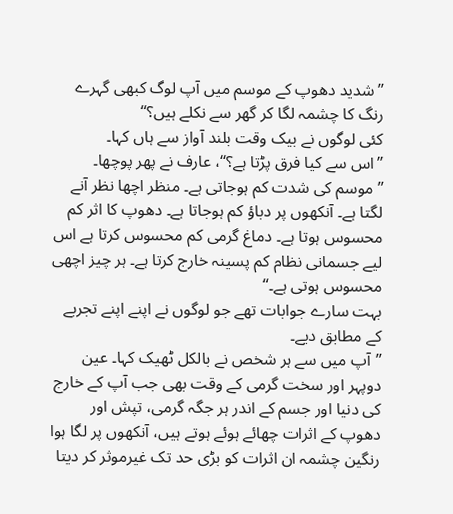’’شدید دھوپ کے موسم میں آپ لوگ کبھی گہرے رنگ کا چشمہ لگا کر گھر سے نکلے ہیں؟‘‘
کئی لوگوں نے بیک وقت بلند آواز سے ہاں کہا۔
’’اس سے کیا فرق پڑتا ہے؟‘‘، عارف نے پھر پوچھا۔
’’موسم کی شدت کم ہوجاتی ہے۔ منظر اچھا نظر آنے لگتا ہے۔ آنکھوں پر دباؤ کم ہوجاتا ہے۔ دھوپ کا اثر کم محسوس ہوتا ہے۔ دماغ گرمی کم محسوس کرتا ہے اس لیے جسمانی نظام کم پسینہ خارج کرتا ہے۔ ہر چیز اچھی محسوس ہوتی ہے۔‘‘
بہت سارے جوابات تھے جو لوگوں نے اپنے اپنے تجربے کے مطابق دیے۔
’’آپ میں سے ہر شخص نے بالکل ٹھیک کہا۔ عین دوپہر اور سخت گرمی کے وقت بھی جب آپ کے خارج کی دنیا اور جسم کے اندر ہر جگہ گرمی، تپش اور دھوپ کے اثرات چھائے ہوئے ہوتے ہیں، آنکھوں پر لگا ہوا رنگین چشمہ ان اثرات کو بڑی حد تک غیرموثر کر دیتا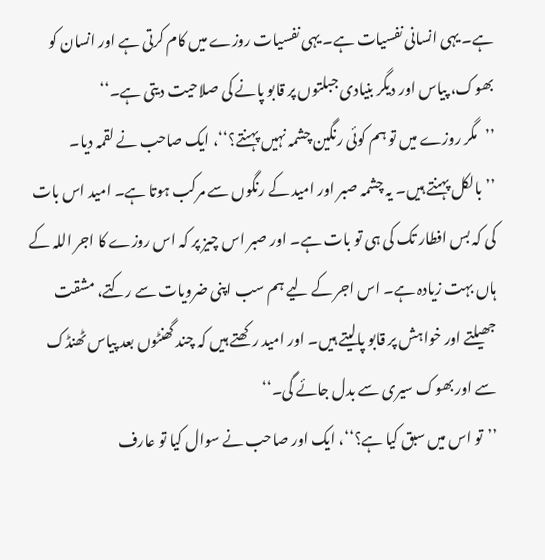ہے۔ یہی انسانی نفسیات ہے۔ یہی نفسیات روزے میں کام کرتی ہے اور انسان کو بھوک، پیاس اور دیگر بنیادی جبلتوں پر قابو پانے کی صلاحیت دیتی ہے۔‘‘
’’مگر روزے میں تو ہم کوئی رنگین چشمہ نہیں پہنتے؟‘‘، ایک صاحب نے لقمہ دیا۔
’’بالکل پہنتے ہیں۔ یہ چشمہ صبر اور امید کے رنگوں سے مرکب ہوتا ہے۔ امید اس بات کی کہ بس افطار تک کی ہی تو بات ہے۔ اور صبر اس چیز پر کہ اس روزے کا اجر اللہ کے ہاں بہت زیادہ ہے۔ اس اجر کے لیے ہم سب اپنی ضرویات سے رکتے، مشقت جھیلتے اور خواہش پر قابو پالیتے ہیں۔ اور امید رکھتے ہیں کہ چند گھنٹوں بعد پیاس ٹھنڈک سے اور بھوک سیری سے بدل جائے گی۔‘‘
’’تو اس میں سبق کیا ہے؟‘‘، ایک اور صاحب نے سوال کیا تو عارف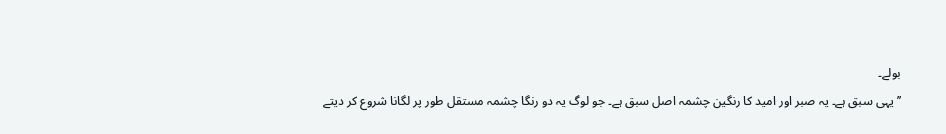بولے۔
’’یہی سبق ہے۔ یہ صبر اور امید کا رنگین چشمہ اصل سبق ہے۔ جو لوگ یہ دو رنگا چشمہ مستقل طور پر لگانا شروع کر دیتے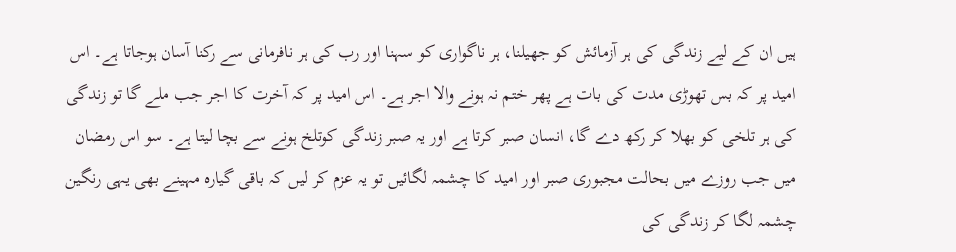ہیں ان کے لیے زندگی کی ہر آزمائش کو جھیلنا، ہر ناگواری کو سہنا اور رب کی ہر نافرمانی سے رکنا آسان ہوجاتا ہے۔ اس امید پر کہ بس تھوڑی مدت کی بات ہے پھر ختم نہ ہونے والا اجر ہے۔ اس امید پر کہ آخرت کا اجر جب ملے گا تو زندگی کی ہر تلخی کو بھلا کر رکھ دے گا، انسان صبر کرتا ہے اور یہ صبر زندگی کوتلخ ہونے سے بچا لیتا ہے۔ سو اس رمضان میں جب روزے میں بحالت مجبوری صبر اور امید کا چشمہ لگائیں تو یہ عزم کر لیں کہ باقی گیارہ مہینے بھی یہی رنگین چشمہ لگا کر زندگی کی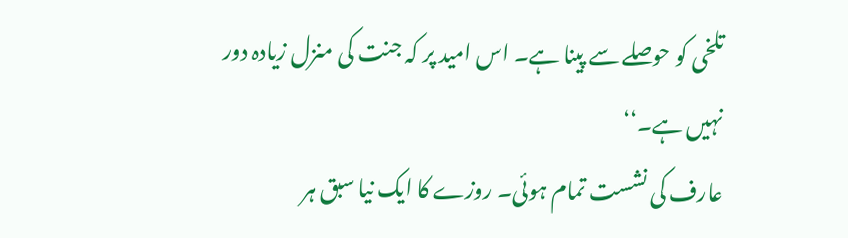تلخی کو حوصلے سے پینا ہے۔ اس امید پر کہ جنت کی منزل زیادہ دور نہیں ہے۔‘‘
عارف کی نشست تمام ہوئی۔ روزے کا ایک نیا سبق ہر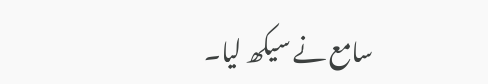سامع نے سیکھ لیا۔